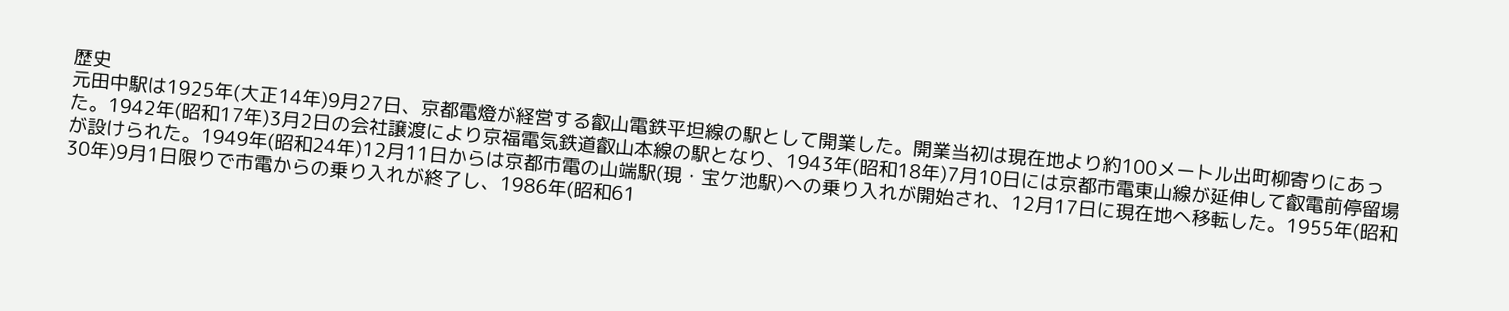歴史
元田中駅は1925年(大正14年)9月27日、京都電燈が経営する叡山電鉄平坦線の駅として開業した。開業当初は現在地より約100メートル出町柳寄りにあった。1942年(昭和17年)3月2日の会社譲渡により京福電気鉄道叡山本線の駅となり、1943年(昭和18年)7月10日には京都市電東山線が延伸して叡電前停留場が設けられた。1949年(昭和24年)12月11日からは京都市電の山端駅(現・宝ケ池駅)への乗り入れが開始され、12月17日に現在地へ移転した。1955年(昭和30年)9月1日限りで市電からの乗り入れが終了し、1986年(昭和61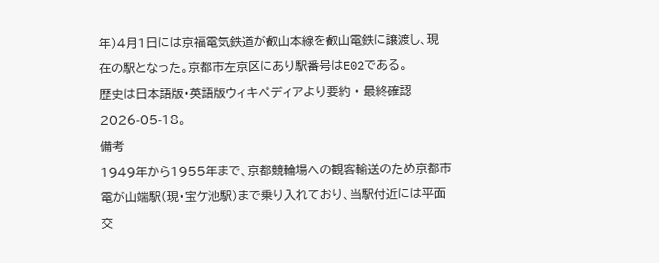年)4月1日には京福電気鉄道が叡山本線を叡山電鉄に譲渡し、現在の駅となった。京都市左京区にあり駅番号はE02である。
歴史は日本語版・英語版ウィキペディアより要約 · 最終確認 2026-05-18。
備考
1949年から1955年まで、京都競輪場への観客輸送のため京都市電が山端駅(現・宝ケ池駅)まで乗り入れており、当駅付近には平面交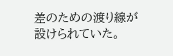差のための渡り線が設けられていた。